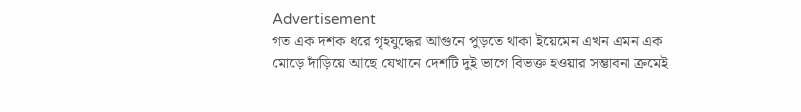Advertisement
গত এক দশক ধরে গৃহযুদ্ধের আগুনে পুড়তে থাকা ইয়েমেন এখন এমন এক মোড়ে দাঁড়িয়ে আছে যেখানে দেশটি দুই ভাগে বিভক্ত হওয়ার সম্ভাবনা ক্রমেই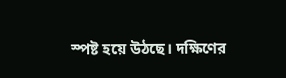স্পষ্ট হয়ে উঠছে। দক্ষিণের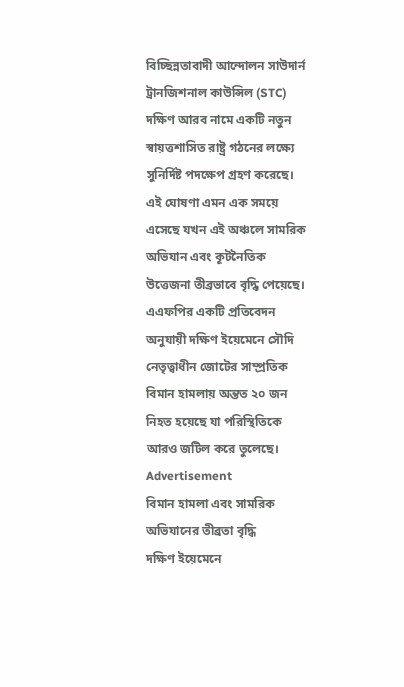বিচ্ছিন্নতাবাদী আন্দোলন সাউদার্ন ট্রানজিশনাল কাউন্সিল (STC) দক্ষিণ আরব নামে একটি নতুন স্বায়ত্তশাসিত রাষ্ট্র গঠনের লক্ষ্যে সুনির্দিষ্ট পদক্ষেপ গ্রহণ করেছে।
এই ঘোষণা এমন এক সময়ে এসেছে যখন এই অঞ্চলে সামরিক অভিযান এবং কূটনৈতিক উত্তেজনা তীব্রভাবে বৃদ্ধি পেয়েছে। এএফপির একটি প্রতিবেদন অনুযায়ী দক্ষিণ ইয়েমেনে সৌদি নেতৃত্বাধীন জোটের সাম্প্রতিক বিমান হামলায় অন্তত ২০ জন নিহত হয়েছে যা পরিস্থিতিকে আরও জটিল করে তুলেছে।
Advertisement
বিমান হামলা এবং সামরিক অভিযানের তীব্রতা বৃদ্ধি
দক্ষিণ ইয়েমেনে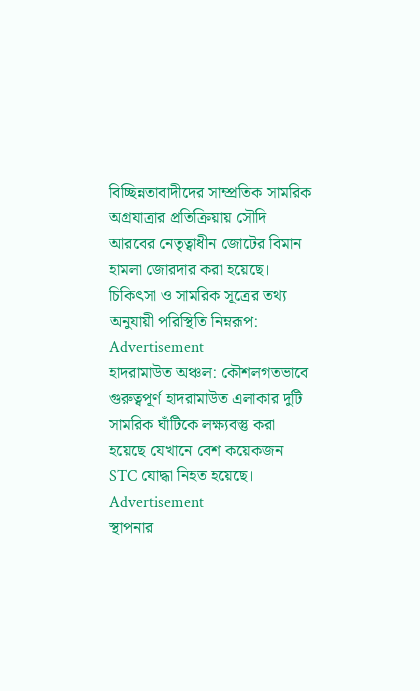বিচ্ছিন্নতাবাদীদের সাম্প্রতিক সামরিক অগ্রযাত্রার প্রতিক্রিয়ায় সৌদি আরবের নেতৃত্বাধীন জোটের বিমান হামলা জোরদার করা হয়েছে। চিকিৎসা ও সামরিক সূত্রের তথ্য অনুযায়ী পরিস্থিতি নিম্নরূপ:
Advertisement
হাদরামাউত অঞ্চল: কৌশলগতভাবে গুরুত্বপূর্ণ হাদরামাউত এলাকার দুটি সামরিক ঘাঁটিকে লক্ষ্যবস্তু করা হয়েছে যেখানে বেশ কয়েকজন STC যোদ্ধা নিহত হয়েছে।
Advertisement
স্থাপনার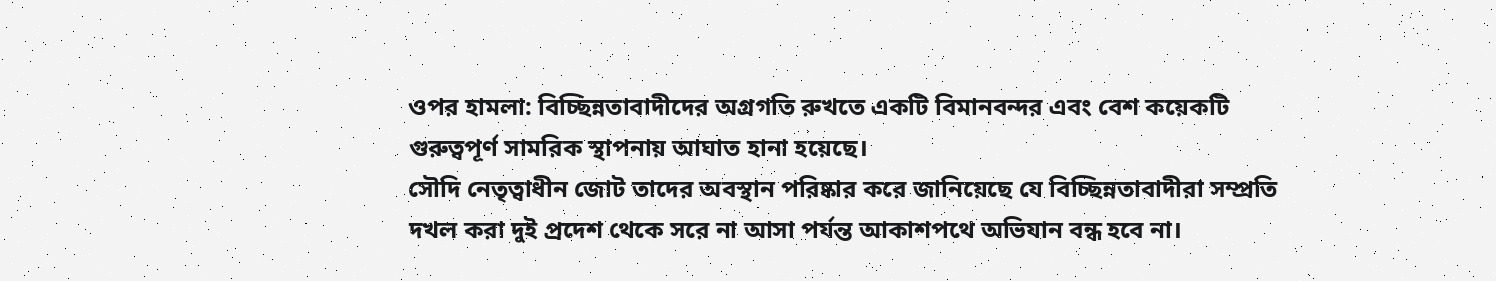ওপর হামলা: বিচ্ছিন্নতাবাদীদের অগ্রগতি রুখতে একটি বিমানবন্দর এবং বেশ কয়েকটি গুরুত্বপূর্ণ সামরিক স্থাপনায় আঘাত হানা হয়েছে।
সৌদি নেতৃত্বাধীন জোট তাদের অবস্থান পরিষ্কার করে জানিয়েছে যে বিচ্ছিন্নতাবাদীরা সম্প্রতি দখল করা দুই প্রদেশ থেকে সরে না আসা পর্যন্ত আকাশপথে অভিযান বন্ধ হবে না।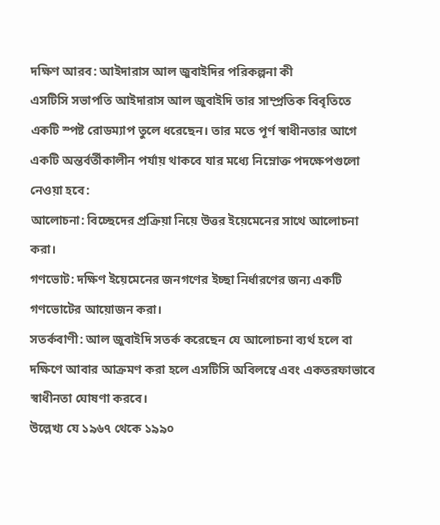দক্ষিণ আরব: আইদারাস আল জুবাইদির পরিকল্পনা কী
এসটিসি সভাপতি আইদারাস আল জুবাইদি তার সাম্প্রতিক বিবৃতিতে একটি স্পষ্ট রোডম্যাপ তুলে ধরেছেন। তার মতে পূর্ণ স্বাধীনতার আগে একটি অন্তর্বর্তীকালীন পর্যায় থাকবে যার মধ্যে নিম্নোক্ত পদক্ষেপগুলো নেওয়া হবে:
আলোচনা: বিচ্ছেদের প্রক্রিয়া নিয়ে উত্তর ইয়েমেনের সাথে আলোচনা করা।
গণভোট: দক্ষিণ ইয়েমেনের জনগণের ইচ্ছা নির্ধারণের জন্য একটি গণভোটের আয়োজন করা।
সতর্কবাণী: আল জুবাইদি সতর্ক করেছেন যে আলোচনা ব্যর্থ হলে বা দক্ষিণে আবার আক্রমণ করা হলে এসটিসি অবিলম্বে এবং একতরফাভাবে স্বাধীনতা ঘোষণা করবে।
উল্লেখ্য যে ১৯৬৭ থেকে ১৯৯০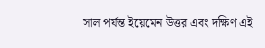সাল পর্যন্ত ইয়েমেন উত্তর এবং দক্ষিণ এই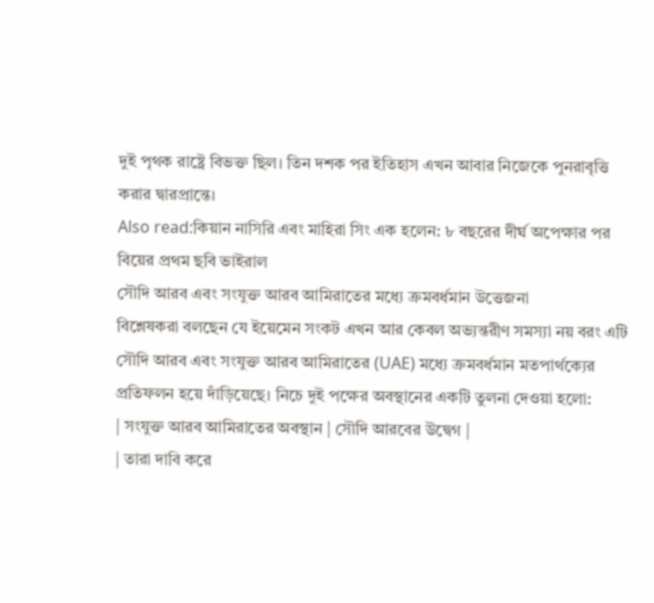দুই পৃথক রাষ্ট্রে বিভক্ত ছিল। তিন দশক পর ইতিহাস এখন আবার নিজেকে পুনরাবৃত্তি করার দ্বারপ্রান্তে।
Also read:কিয়ান নাসিরি এবং মাহিরা সিং এক হলেন: ৮ বছরের দীর্ঘ অপেক্ষার পর বিয়ের প্রথম ছবি ভাইরাল
সৌদি আরব এবং সংযুক্ত আরব আমিরাতের মধ্যে ক্রমবর্ধমান উত্তেজনা
বিশ্লেষকরা বলছেন যে ইয়েমেন সংকট এখন আর কেবল অভ্যন্তরীণ সমস্যা নয় বরং এটি সৌদি আরব এবং সংযুক্ত আরব আমিরাতের (UAE) মধ্যে ক্রমবর্ধমান মতপার্থক্যের প্রতিফলন হয়ে দাঁড়িয়েছে। নিচে দুই পক্ষের অবস্থানের একটি তুলনা দেওয়া হলো:
| সংযুক্ত আরব আমিরাতের অবস্থান | সৌদি আরবের উদ্বেগ |
| তারা দাবি করে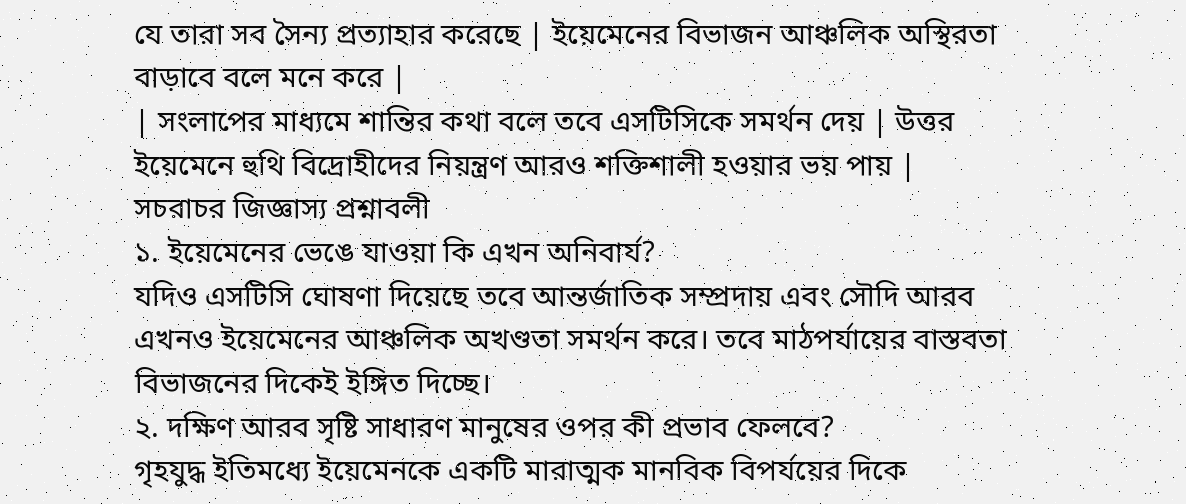যে তারা সব সৈন্য প্রত্যাহার করেছে | ইয়েমেনের বিভাজন আঞ্চলিক অস্থিরতা বাড়াবে বলে মনে করে |
| সংলাপের মাধ্যমে শান্তির কথা বলে তবে এসটিসিকে সমর্থন দেয় | উত্তর ইয়েমেনে হুথি বিদ্রোহীদের নিয়ন্ত্রণ আরও শক্তিশালী হওয়ার ভয় পায় |
সচরাচর জিজ্ঞাস্য প্রশ্নাবলী
১. ইয়েমেনের ভেঙে যাওয়া কি এখন অনিবার্য?
যদিও এসটিসি ঘোষণা দিয়েছে তবে আন্তর্জাতিক সম্প্রদায় এবং সৌদি আরব এখনও ইয়েমেনের আঞ্চলিক অখণ্ডতা সমর্থন করে। তবে মাঠপর্যায়ের বাস্তবতা বিভাজনের দিকেই ইঙ্গিত দিচ্ছে।
২. দক্ষিণ আরব সৃষ্টি সাধারণ মানুষের ওপর কী প্রভাব ফেলবে?
গৃহযুদ্ধ ইতিমধ্যে ইয়েমেনকে একটি মারাত্মক মানবিক বিপর্যয়ের দিকে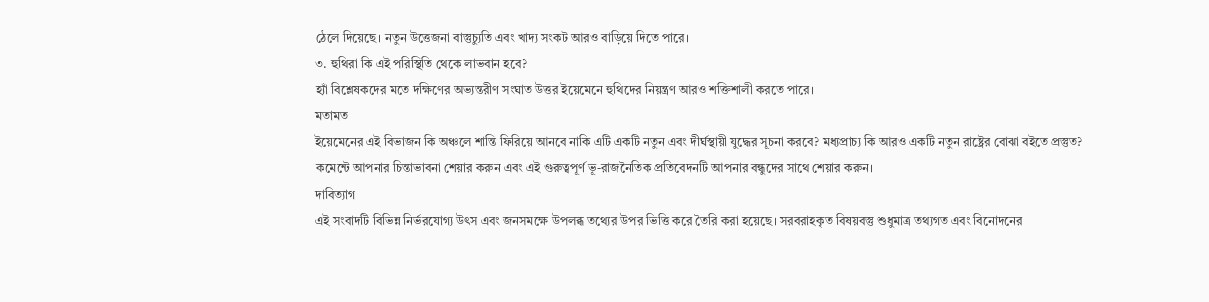ঠেলে দিয়েছে। নতুন উত্তেজনা বাস্তুচ্যুতি এবং খাদ্য সংকট আরও বাড়িয়ে দিতে পারে।
৩. হুথিরা কি এই পরিস্থিতি থেকে লাভবান হবে?
হ্যাঁ বিশ্লেষকদের মতে দক্ষিণের অভ্যন্তরীণ সংঘাত উত্তর ইয়েমেনে হুথিদের নিয়ন্ত্রণ আরও শক্তিশালী করতে পারে।
মতামত
ইয়েমেনের এই বিভাজন কি অঞ্চলে শান্তি ফিরিয়ে আনবে নাকি এটি একটি নতুন এবং দীর্ঘস্থায়ী যুদ্ধের সূচনা করবে? মধ্যপ্রাচ্য কি আরও একটি নতুন রাষ্ট্রের বোঝা বইতে প্রস্তুত?
কমেন্টে আপনার চিন্তাভাবনা শেয়ার করুন এবং এই গুরুত্বপূর্ণ ভূ-রাজনৈতিক প্রতিবেদনটি আপনার বন্ধুদের সাথে শেয়ার করুন।
দাবিত্যাগ
এই সংবাদটি বিভিন্ন নির্ভরযোগ্য উৎস এবং জনসমক্ষে উপলব্ধ তথ্যের উপর ভিত্তি করে তৈরি করা হয়েছে। সরবরাহকৃত বিষয়বস্তু শুধুমাত্র তথ্যগত এবং বিনোদনের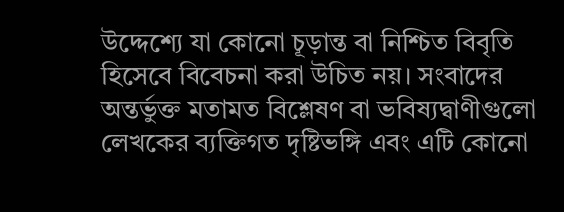উদ্দেশ্যে যা কোনো চূড়ান্ত বা নিশ্চিত বিবৃতি হিসেবে বিবেচনা করা উচিত নয়। সংবাদের অন্তর্ভুক্ত মতামত বিশ্লেষণ বা ভবিষ্যদ্বাণীগুলো লেখকের ব্যক্তিগত দৃষ্টিভঙ্গি এবং এটি কোনো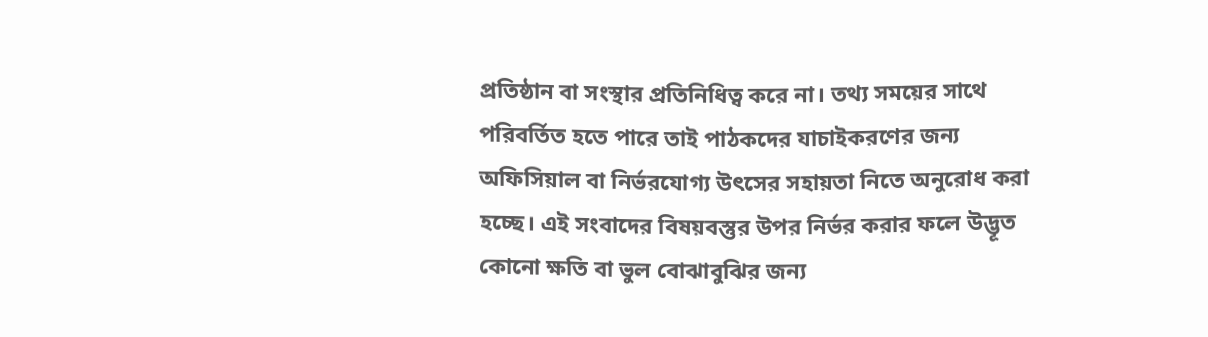প্রতিষ্ঠান বা সংস্থার প্রতিনিধিত্ব করে না। তথ্য সময়ের সাথে পরিবর্তিত হতে পারে তাই পাঠকদের যাচাইকরণের জন্য অফিসিয়াল বা নির্ভরযোগ্য উৎসের সহায়তা নিতে অনুরোধ করা হচ্ছে। এই সংবাদের বিষয়বস্তুর উপর নির্ভর করার ফলে উদ্ভূত কোনো ক্ষতি বা ভুল বোঝাবুঝির জন্য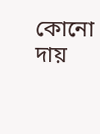কোনো দায়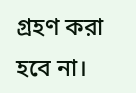গ্রহণ করা হবে না।